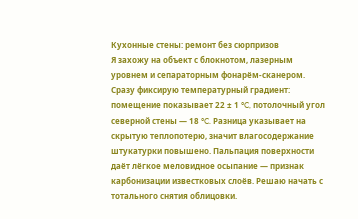Кухонные стены: ремонт без сюрпризов
Я захожу на объект с блокнотом, лазерным уровнем и сепараторным фонарём-сканером. Сразу фиксирую температурный градиент: помещение показывает 22 ± 1 °C, потолочный угол северной стены — 18 °C. Разница указывает на скрытую теплопотерю, значит влагосодержание штукатурки повышено. Пальпация поверхности даёт лёгкое меловидное осыпание — признак карбонизации известковых слоёв. Решаю начать с тотального снятия облицовки.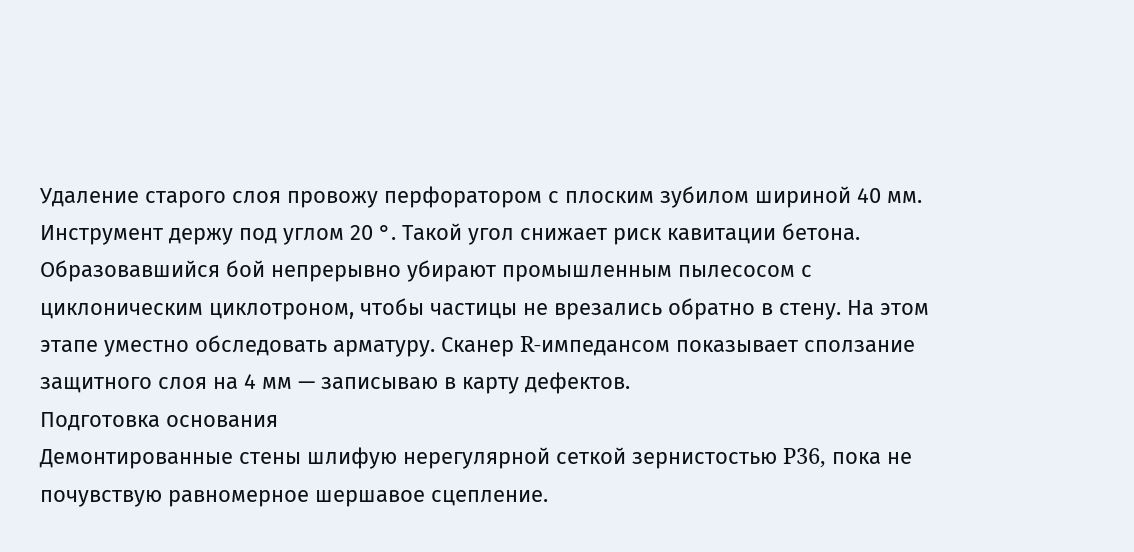Удаление старого слоя провожу перфоратором с плоским зубилом шириной 40 мм. Инструмент держу под углом 20 °. Такой угол снижает риск кавитации бетона. Образовавшийся бой непрерывно убирают промышленным пылесосом с циклоническим циклотроном, чтобы частицы не врезались обратно в стену. На этом этапе уместно обследовать арматуру. Сканер R-импедансом показывает сползание защитного слоя на 4 мм — записываю в карту дефектов.
Подготовка основания
Демонтированные стены шлифую нерегулярной сеткой зернистостью P36, пока не почувствую равномерное шершавое сцепление.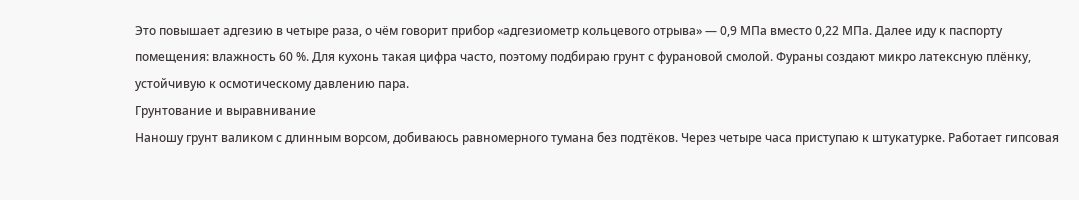Это повышает адгезию в четыре раза, о чём говорит прибор «адгезиометр кольцевого отрыва» — 0,9 МПа вместо 0,22 МПа. Далее иду к паспорту помещения: влажность 60 %. Для кухонь такая цифра часто, поэтому подбираю грунт с фурановой смолой. Фураны создают микро латексную плёнку, устойчивую к осмотическому давлению пара.
Грунтование и выравнивание
Наношу грунт валиком с длинным ворсом, добиваюсь равномерного тумана без подтёков. Через четыре часа приступаю к штукатурке. Работает гипсовая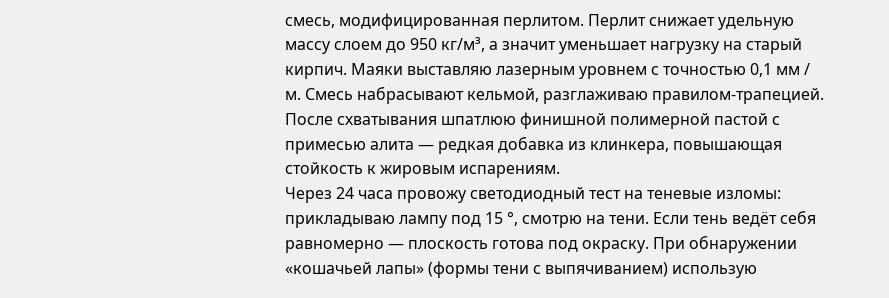смесь, модифицированная перлитом. Перлит снижает удельную массу слоем до 950 кг/м³, а значит уменьшает нагрузку на старый кирпич. Маяки выставляю лазерным уровнем с точностью 0,1 мм / м. Смесь набрасывают кельмой, разглаживаю правилом-трапецией. После схватывания шпатлюю финишной полимерной пастой с примесью алита — редкая добавка из клинкера, повышающая стойкость к жировым испарениям.
Через 24 часа провожу светодиодный тест на теневые изломы: прикладываю лампу под 15 °, смотрю на тени. Если тень ведёт себя равномерно — плоскость готова под окраску. При обнаружении «кошачьей лапы» (формы тени с выпячиванием) использую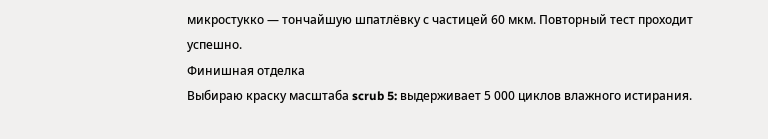микростукко — тончайшую шпатлёвку с частицей 60 мкм. Повторный тест проходит успешно.
Финишная отделка
Выбираю краску масштаба scrub 5: выдерживает 5 000 циклов влажного истирания.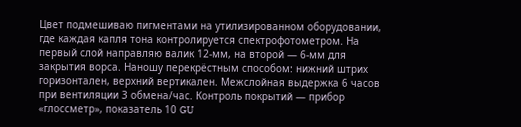Цвет подмешиваю пигментами на утилизированном оборудовании, где каждая капля тона контролируется спектрофотометром. На первый слой направляю валик 12-мм, на второй — 6-мм для закрытия ворса. Наношу перекрёстным способом: нижний штрих горизонтален, верхний вертикален. Межслойная выдержка 6 часов при вентиляции 3 обмена/час. Контроль покрытий — прибор «глоссметр», показатель 10 GU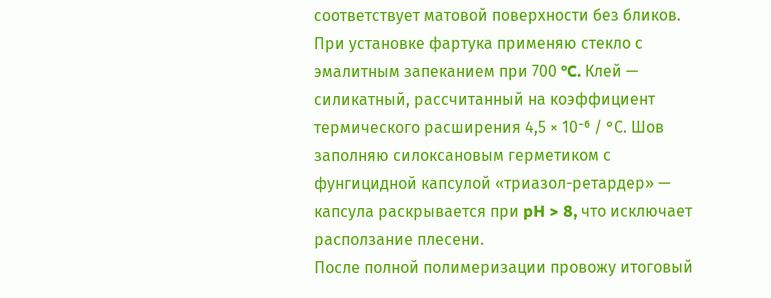соответствует матовой поверхности без бликов.
При установке фартука применяю стекло с эмалитным запеканием при 700 °C. Клей — силикатный, рассчитанный на коэффициент термического расширения 4,5 × 10⁻⁶ / °С. Шов заполняю силоксановым герметиком с фунгицидной капсулой «триазол-ретардер» — капсула раскрывается при pH > 8, что исключает расползание плесени.
После полной полимеризации провожу итоговый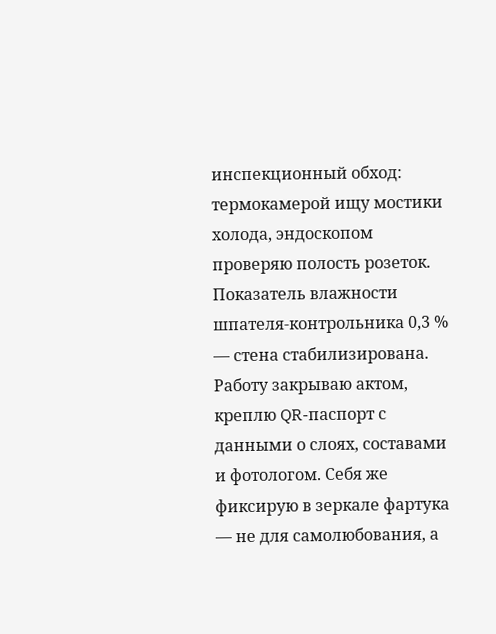инспекционный обход: термокамерой ищу мостики холода, эндоскопом проверяю полость розеток. Показатель влажности шпателя-контрольника 0,3 % — стена стабилизирована. Работу закрываю актом, креплю QR-паспорт с данными о слоях, составами и фотологом. Себя же фиксирую в зеркале фартука — не для самолюбования, а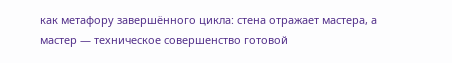как метафору завершённого цикла: стена отражает мастера, а мастер — техническое совершенство готовой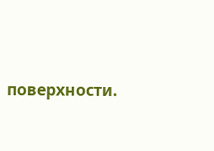поверхности.